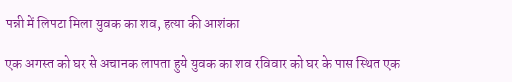पन्नी में लिपटा मिला युवक का शव, हत्या की आशंका

एक अगस्त को घर से अचानक लापता हुये युवक का शव रविवार को घर के पास स्थित एक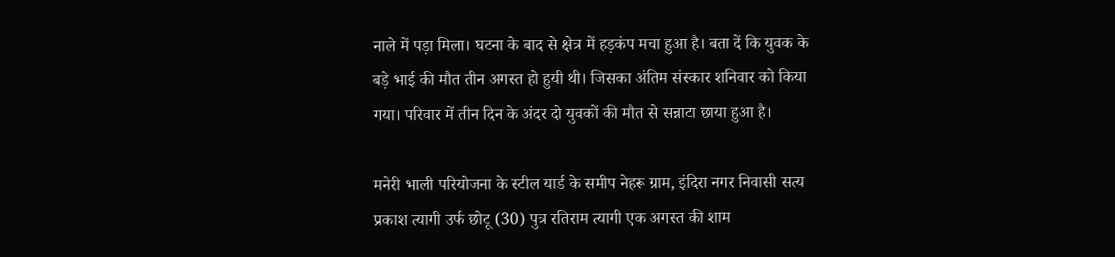नाले में पड़ा मिला। घटना के बाद से क्षेत्र में हड़कंप मचा हुआ है। बता दें कि युवक के बड़े भाई की मौत तीन अगस्त हो हुयी थी। जिसका अंतिम संस्कार शनिवार को किया गया। परिवार में तीन दिन के अंदर दो युवकों की मौत से सन्नाटा छाया हुआ है।

मनेरी भाली परियोजना के स्टील यार्ड के समीप नेहरू ग्राम, इंदिरा नगर निवासी सत्य प्रकाश त्यागी उर्फ छोटू (30) पुत्र रतिराम त्यागी एक अगस्त की शाम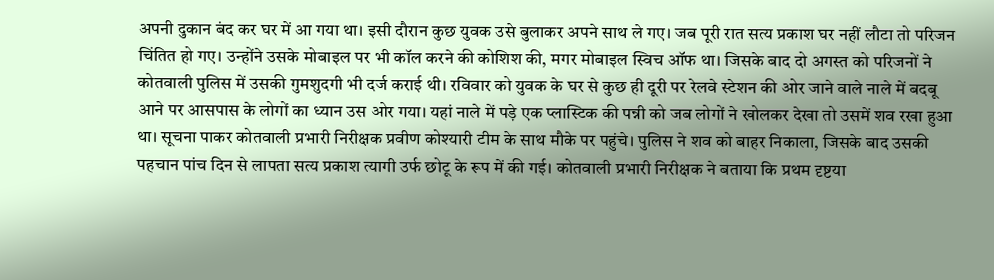अपनी दुकान बंद कर घर में आ गया था। इसी दौरान कुछ युवक उसे बुलाकर अपने साथ ले गए। जब पूरी रात सत्य प्रकाश घर नहीं लौटा तो परिजन चिंतित हो गए। उन्होंने उसके मोबाइल पर भी कॉल करने की कोशिश की, मगर मोबाइल स्विच ऑफ था। जिसके बाद दो अगस्त को परिजनों ने कोतवाली पुलिस में उसकी गुमशुदगी भी दर्ज कराई थी। रविवार को युवक के घर से कुछ ही दूरी पर रेलवे स्टेशन की ओर जाने वाले नाले में बदबू आने पर आसपास के लोगों का ध्यान उस ओर गया। यहां नाले में पड़े एक प्लास्टिक की पन्नी को जब लोगों ने खोलकर देखा तो उसमें शव रखा हुआ था। सूचना पाकर कोतवाली प्रभारी निरीक्षक प्रवीण कोश्यारी टीम के साथ मौके पर पहुंचे। पुलिस ने शव को बाहर निकाला, जिसके बाद उसकी पहचान पांच दिन से लापता सत्य प्रकाश त्यागी उर्फ छोटू के रूप में की गई। कोतवाली प्रभारी निरीक्षक ने बताया कि प्रथम दृष्टया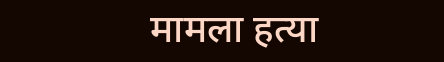मामला हत्या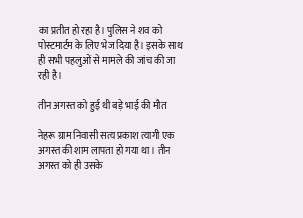का प्रतीत हो रहा है। पुलिस ने शव को पोस्टमार्टम के लिए भेज दिया है। इसके साथ ही सभी पहलुओं से मामले की जांच की जा रही है।

तीन अगस्त को हुई थी बड़े भाई की मौत

नेहरू ग्राम निवासी सत्य प्रकाश त्यागी एक अगस्त की शाम लापता हो गया था। तीन अगस्त को ही उसके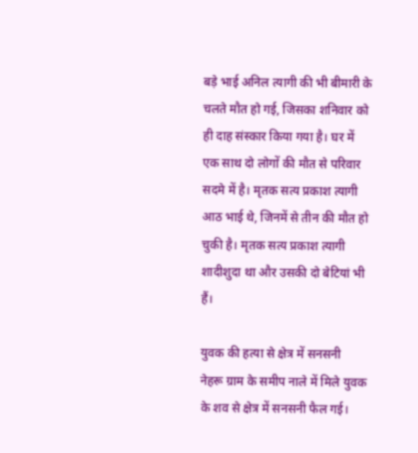बड़े भाई अनिल त्यागी की भी बीमारी के चलते मौत हो गई, जिसका शनिवार को ही दाह संस्कार किया गया है। घर में एक साथ दो लोगों की मौत से परिवार सदमे में है। मृतक सत्य प्रकाश त्यागी आठ भाई थे, जिनमें से तीन की मौत हो चुकी है। मृतक सत्य प्रकाश त्यागी शादीशुदा था और उसकी दो बेटियां भी हैं।

युवक की हत्या से क्षेत्र में सनसनी
नेहरू ग्राम के समीप नाले में मिले युवक के शव से क्षेत्र में सनसनी फैल गई।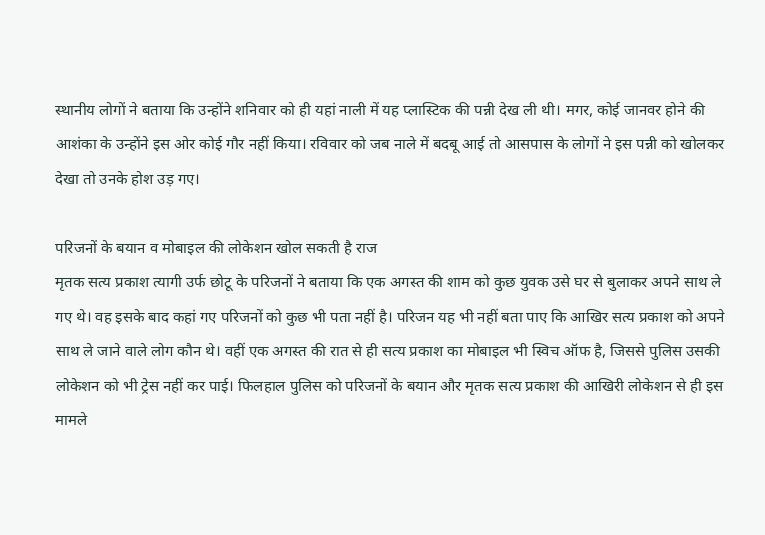स्थानीय लोगों ने बताया कि उन्होंने शनिवार को ही यहां नाली में यह प्लास्टिक की पन्नी देख ली थी। मगर, कोई जानवर होने की आशंका के उन्होंने इस ओर कोई गौर नहीं किया। रविवार को जब नाले में बदबू आई तो आसपास के लोगों ने इस पन्नी को खोलकर देखा तो उनके होश उड़ गए।

परिजनों के बयान व मोबाइल की लोकेशन खोल सकती है राज
मृतक सत्य प्रकाश त्यागी उर्फ छोटू के परिजनों ने बताया कि एक अगस्त की शाम को कुछ युवक उसे घर से बुलाकर अपने साथ ले गए थे। वह इसके बाद कहां गए परिजनों को कुछ भी पता नहीं है। परिजन यह भी नहीं बता पाए कि आखिर सत्य प्रकाश को अपने साथ ले जाने वाले लोग कौन थे। वहीं एक अगस्त की रात से ही सत्य प्रकाश का मोबाइल भी स्विच ऑफ है, जिससे पुलिस उसकी लोकेशन को भी ट्रेस नहीं कर पाई। फिलहाल पुलिस को परिजनों के बयान और मृतक सत्य प्रकाश की आखिरी लोकेशन से ही इस मामले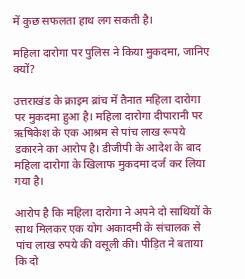में कुछ सफलता हाथ लग सकती है।

महिला दारोगा पर पुलिस ने किया मुकदमा, जानिए क्यों?

उत्तराखंड के क्राइम ब्रांच में तैनात महिला दारोगा पर मुकदमा हुआ है। महिला दारोगा दीपारानी पर ऋषिकेश के एक आश्रम से पांच लाख रूपये डकारने का आरोप है। डीजीपी के आदेश के बाद महिला दारोगा के खिलाफ मुकदमा दर्ज कर लिया गया है।

आरोप है कि महिला दारोगा ने अपने दो साथियों के साथ मिलकर एक योग अकादमी के संचालक से पांच लाख रुपये की वसूली की। पीड़ित ने बताया कि दो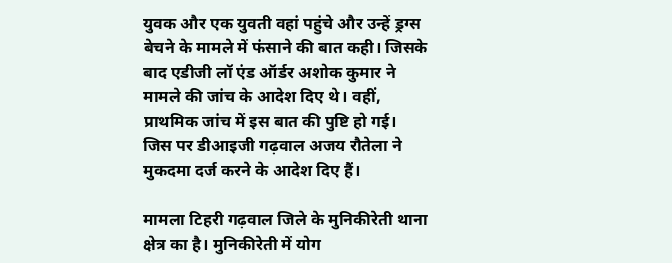युवक और एक युवती वहां पहुंचे और उन्हें ड्रग्स बेचने के मामले में फंसाने की बात कही। जिसके बाद एडीजी लॉ एंड ऑर्डर अशोक कुमार ने मामले की जांच के आदेश दिए थे। वहीं, प्राथमिक जांच में इस बात की पुष्टि हो गई। जिस पर डीआइजी गढ़वाल अजय रौतेला ने मुकदमा दर्ज करने के आदेश दिए हैं।

मामला टिहरी गढ़वाल जिले के मुनिकीरेती थाना क्षेत्र का है। मुनिकीरेती में योग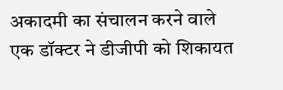अकादमी का संचालन करने वाले एक डॉक्टर ने डीजीपी को शिकायत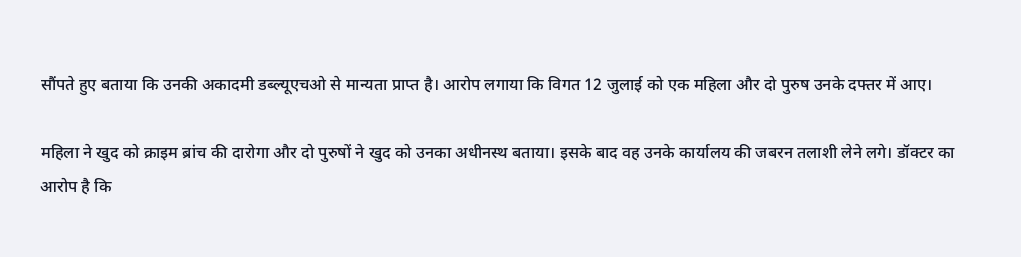सौंपते हुए बताया कि उनकी अकादमी डब्ल्यूएचओ से मान्यता प्राप्त है। आरोप लगाया कि विगत 12 जुलाई को एक महिला और दो पुरुष उनके दफ्तर में आए।

महिला ने खुद को क्राइम ब्रांच की दारोगा और दो पुरुषों ने खुद को उनका अधीनस्थ बताया। इसके बाद वह उनके कार्यालय की जबरन तलाशी लेने लगे। डॉक्टर का आरोप है कि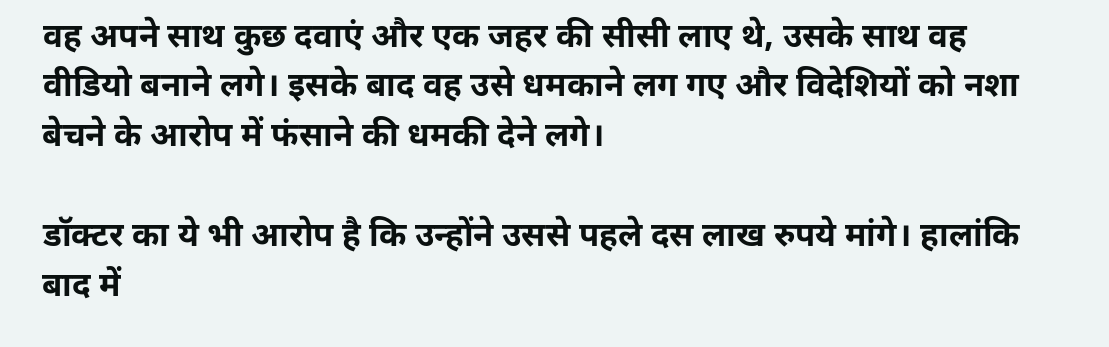वह अपने साथ कुछ दवाएं और एक जहर की सीसी लाए थे, उसके साथ वह वीडियो बनाने लगे। इसके बाद वह उसे धमकाने लग गए और विदेशियों को नशा बेचने के आरोप में फंसाने की धमकी देने लगे।

डॉक्टर का ये भी आरोप है कि उन्होंने उससे पहले दस लाख रुपये मांगे। हालांकि बाद में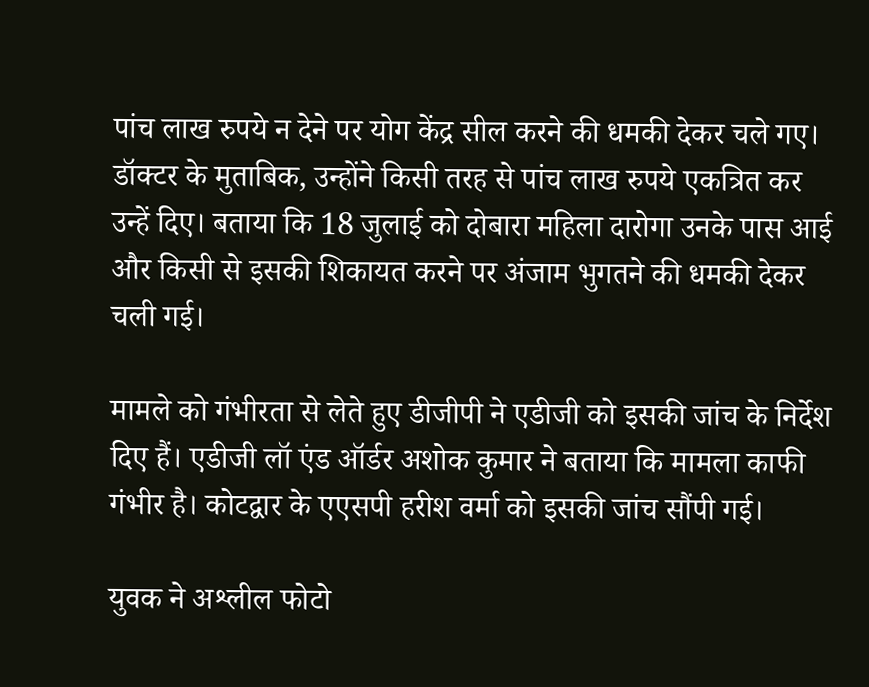पांच लाख रुपये न देने पर योग केंद्र सील करने की धमकी देकर चले गए। डॉक्टर के मुताबिक, उन्होंने किसी तरह से पांच लाख रुपये एकत्रित कर उन्हें दिए। बताया कि 18 जुलाई को दोबारा महिला दारोगा उनके पास आई और किसी से इसकी शिकायत करने पर अंजाम भुगतने की धमकी देकर चली गई।

मामले को गंभीरता से लेते हुए डीजीपी ने एडीजी को इसकी जांच के निर्देश दिए हैं। एडीजी लॉ एंड ऑर्डर अशोक कुमार ने बताया कि मामला काफी गंभीर है। कोटद्वार के एएसपी हरीश वर्मा को इसकी जांच सौंपी गई।

युवक ने अश्लील फोटो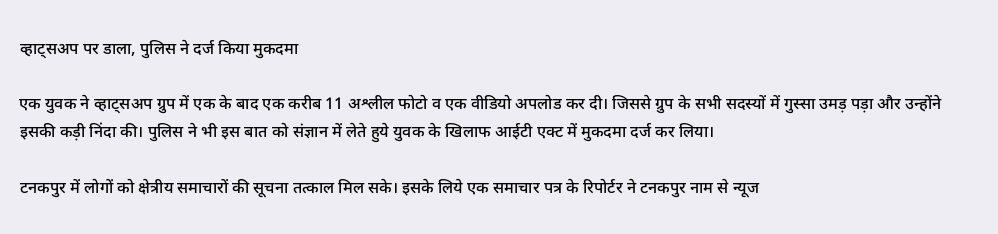व्हाट्सअप पर डाला, पुलिस ने दर्ज किया मुकदमा

एक युवक ने व्हाट्सअप ग्रुप में एक के बाद एक करीब 11 अश्लील फोटो व एक वीडियो अपलोड कर दी। जिससे ग्रुप के सभी सदस्यों में गुस्सा उमड़ पड़ा और उन्होंने इसकी कड़ी निंदा की। पुलिस ने भी इस बात को संज्ञान में लेते हुये युवक के खिलाफ आईटी एक्ट में मुकदमा दर्ज कर लिया।

टनकपुर में लोगों को क्षेत्रीय समाचारों की सूचना तत्काल मिल सके। इसके लिये एक समाचार पत्र के रिपोर्टर ने टनकपुर नाम से न्यूज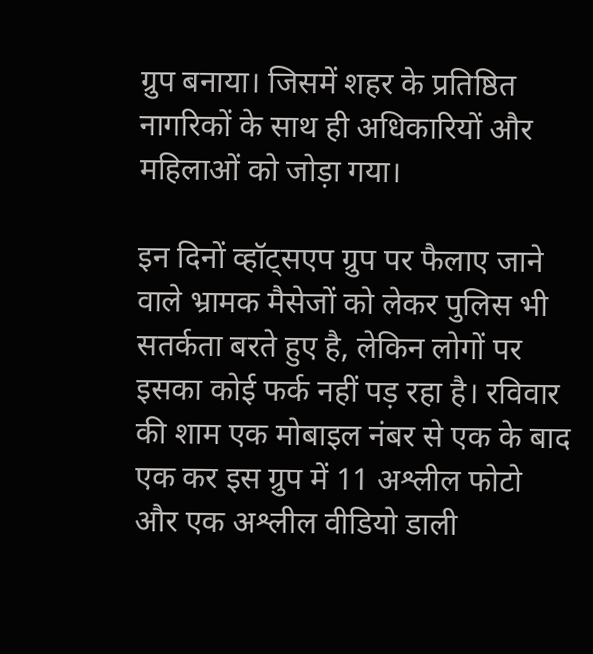ग्रुप बनाया। जिसमें शहर के प्रतिष्ठित नागरिकों के साथ ही अधिकारियों और महिलाओं को जोड़ा गया।

इन दिनों व्हॉट्सएप ग्रुप पर फैलाए जाने वाले भ्रामक मैसेजों को लेकर पुलिस भी सतर्कता बरते हुए है, लेकिन लोगों पर इसका कोई फर्क नहीं पड़ रहा है। रविवार की शाम एक मोबाइल नंबर से एक के बाद एक कर इस ग्रुप में 11 अश्लील फोटो और एक अश्लील वीडियो डाली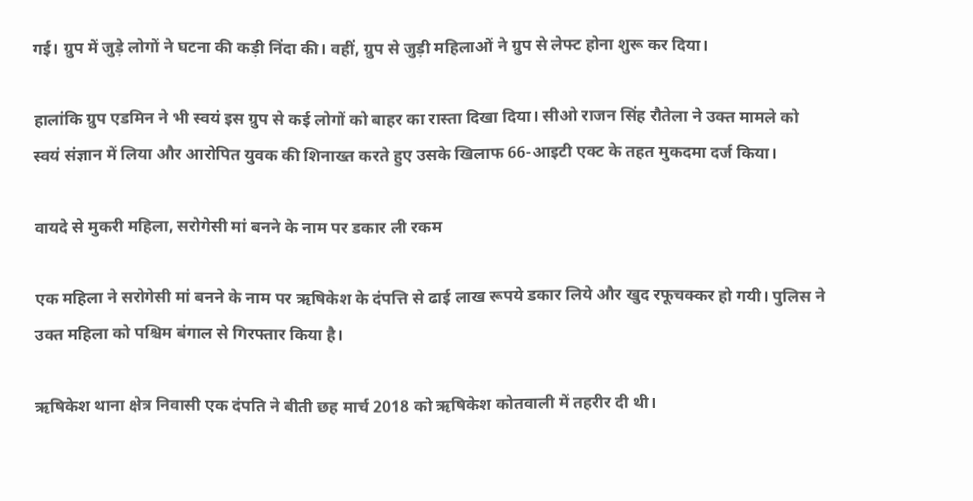गई। ग्रुप में जुड़े लोगों ने घटना की कड़ी निंदा की। वहीं, ग्रुप से जुड़ी महिलाओं ने ग्रुप से लेफ्ट होना शुरू कर दिया।

हालांकि ग्रुप एडमिन ने भी स्वयं इस ग्रुप से कई लोगों को बाहर का रास्ता दिखा दिया। सीओ राजन सिंह रौतेला ने उक्त मामले को स्वयं संज्ञान में लिया और आरोपित युवक की शिनाख्त करते हुए उसके खिलाफ 66-आइटी एक्ट के तहत मुकदमा दर्ज किया।

वायदे से मुकरी महिला, सरोगेसी मां बनने के नाम पर डकार ली रकम

एक महिला ने सरोगेसी मां बनने के नाम पर ऋषिकेश के दंपत्ति से ढाई लाख रूपये डकार लिये और खुद रफूचक्कर हो गयी। पुलिस ने उक्त महिला को पश्चिम बंगाल से गिरफ्तार किया है।

ऋषिकेश थाना क्षेत्र निवासी एक दंपति ने बीती छह मार्च 2018 को ऋषिकेश कोतवाली में तहरीर दी थी।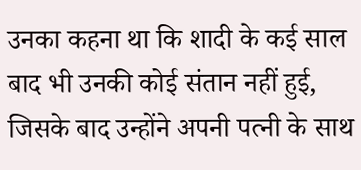उनका कहना था कि शादी के कई साल बाद भी उनकी कोई संतान नहीं हुई, जिसके बाद उन्होंने अपनी पत्नी के साथ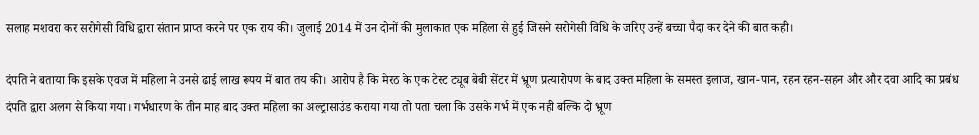सलाह मशवरा कर सरोगेसी विधि द्वारा संतान प्राप्त करने पर एक राय की। जुलाई 2014 में उन दोनों की मुलाकात एक महिला से हुई जिसने सरोगेसी विधि के जरिए उन्हें बच्चा पैदा कर देने की बात कही।

दंपति ने बताया कि इसके एवज में महिला ने उनसे ढाई लाख रूपय में बात तय की। आरोप है कि मेरठ के एक टेस्ट ट्यूब बेबी सेंटर में भ्रूण प्रत्यारोपण के बाद उक्त महिला के समस्त इलाज, खान-पान, रहन रहन-सहन और और दवा आदि का प्रबंध दंपति द्वारा अलग से किया गया। गर्भधारण के तीन माह बाद उक्त महिला का अल्ट्रासाउंड कराया गया तो पता चला कि उसके गर्भ में एक नही बल्कि दो भ्रूण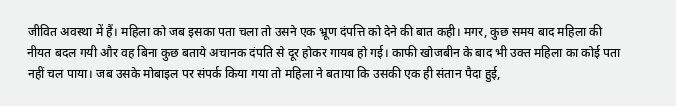जीवित अवस्था में हैं। महिला को जब इसका पता चला तो उसने एक भ्रूण दंपत्ति को देने की बात कही। मगर, कुछ समय बाद महिला की नीयत बदल गयी और वह बिना कुछ बताये अचानक दंपति से दूर होकर गायब हो गई। काफी खोजबीन के बाद भी उक्त महिला का कोई पता नहीं चल पाया। जब उसके मोबाइल पर संपर्क किया गया तो महिला ने बताया कि उसकी एक ही संतान पैदा हुई,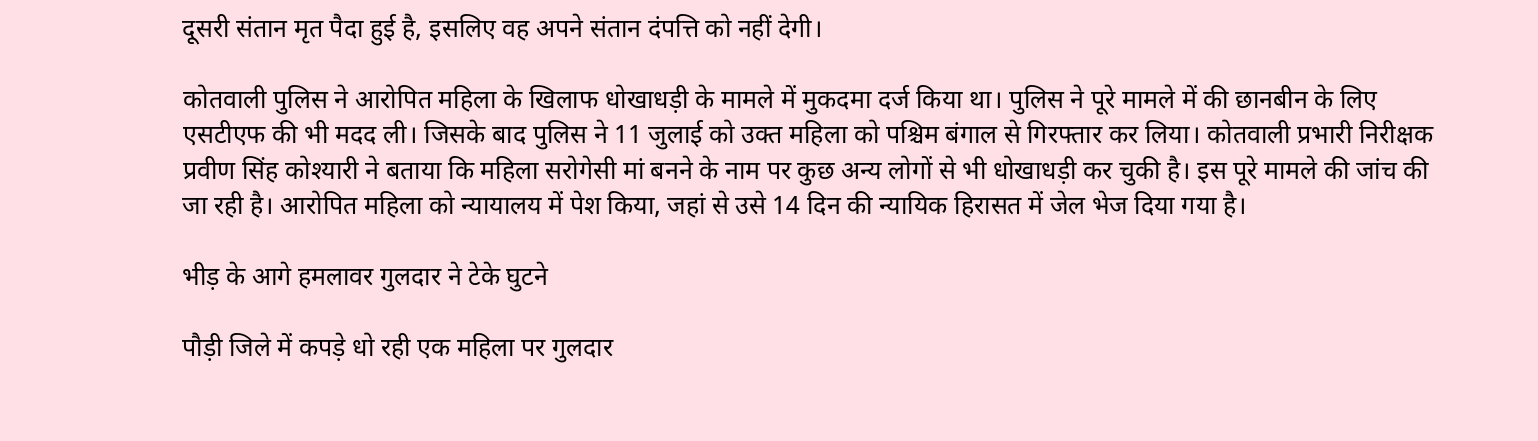दूसरी संतान मृत पैदा हुई है, इसलिए वह अपने संतान दंपत्ति को नहीं देगी।

कोतवाली पुलिस ने आरोपित महिला के खिलाफ धोखाधड़ी के मामले में मुकदमा दर्ज किया था। पुलिस ने पूरे मामले में की छानबीन के लिए एसटीएफ की भी मदद ली। जिसके बाद पुलिस ने 11 जुलाई को उक्त महिला को पश्चिम बंगाल से गिरफ्तार कर लिया। कोतवाली प्रभारी निरीक्षक प्रवीण सिंह कोश्यारी ने बताया कि महिला सरोगेसी मां बनने के नाम पर कुछ अन्य लोगों से भी धोखाधड़ी कर चुकी है। इस पूरे मामले की जांच की जा रही है। आरोपित महिला को न्यायालय में पेश किया, जहां से उसे 14 दिन की न्यायिक हिरासत में जेल भेज दिया गया है।

भीड़ के आगे हमलावर गुलदार ने टेके घुटने

पौड़ी जिले में कपड़े धो रही एक महिला पर गुलदार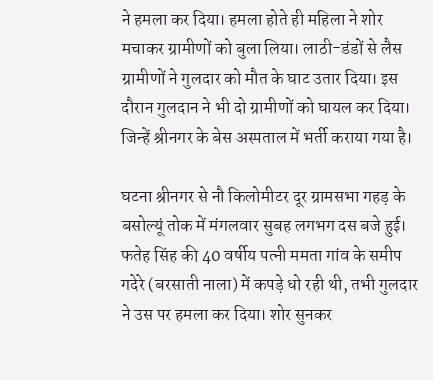ने हमला कर दिया। हमला होते ही महिला ने शोर मचाकर ग्रामीणों को बुला लिया। लाठी-डंडों से लैस ग्रामीणों ने गुलदार को मौत के घाट उतार दिया। इस दौरान गुलदान ने भी दो ग्रामीणों को घायल कर दिया। जिन्हें श्रीनगर के बेस अस्पताल में भर्ती कराया गया है।

घटना श्रीनगर से नौ किलोमीटर दूर ग्रामसभा गहड़ के बसोल्यूं तोक में मंगलवार सुबह लगभग दस बजे हुई। फतेह सिंह की 40 वर्षीय पत्नी ममता गांव के समीप गदेरे (बरसाती नाला) में कपड़े धो रही थी, तभी गुलदार ने उस पर हमला कर दिया। शोर सुनकर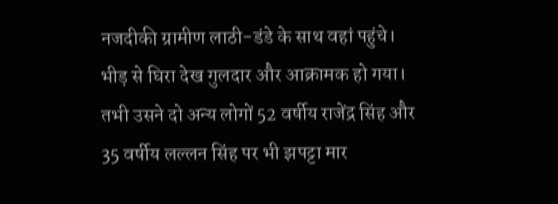नजदीकी ग्रामीण लाठी-डंडे के साथ वहां पहुंचे। भीड़ से घिरा देख गुलदार और आक्रामक हो गया। तभी उसने दो अन्य लोगों 52 वर्षीय राजेंद्र सिंह और 35 वर्षीय लल्लन सिंह पर भी झपट्टा मार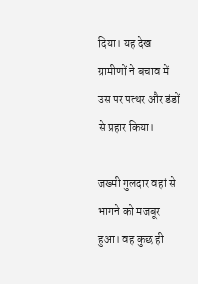दिया। यह देख ग्रामीणों ने बचाव में उस पर पत्थर और डंडों से प्रहार किया।

जख्मी गुलदार वहां से भागने को मजबूर हुआ। वह कुछ ही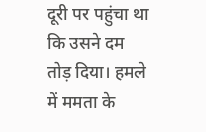दूरी पर पहुंचा था कि उसने दम तोड़ दिया। हमले में ममता के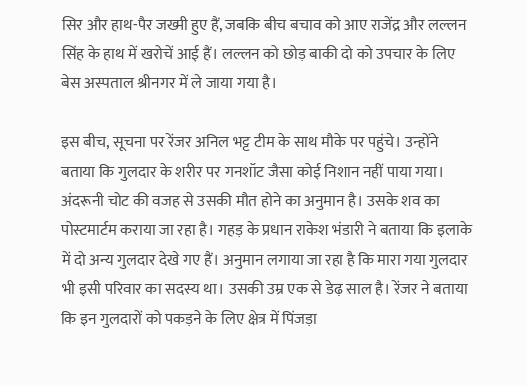सिर और हाथ-पैर जख्मी हुए हैं, जबकि बीच बचाव को आए राजेंद्र और लल्लन सिंह के हाथ में खरोचें आई हैं। लल्लन को छोड़ बाकी दो को उपचार के लिए बेस अस्पताल श्रीनगर में ले जाया गया है।

इस बीच, सूचना पर रेंजर अनिल भट्ट टीम के साथ मौके पर पहुंचे। उन्होंने बताया कि गुलदार के शरीर पर गनशॉट जैसा कोई निशान नहीं पाया गया। अंदरूनी चोट की वजह से उसकी मौत होने का अनुमान है। उसके शव का पोस्टमार्टम कराया जा रहा है। गहड़ के प्रधान राकेश भंडारी ने बताया कि इलाके में दो अन्य गुलदार देखे गए हैं। अनुमान लगाया जा रहा है कि मारा गया गुलदार भी इसी परिवार का सदस्य था। उसकी उम्र एक से डेढ़ साल है। रेंजर ने बताया कि इन गुलदारों को पकड़ने के लिए क्षेत्र में पिंजड़ा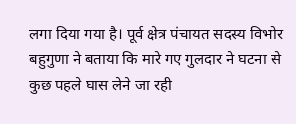लगा दिया गया है। पूर्व क्षेत्र पंचायत सदस्य विभोर बहुगुणा ने बताया कि मारे गए गुलदार ने घटना से कुछ पहले घास लेने जा रही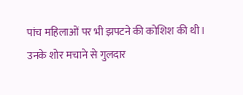पांच महिलाओं पर भी झपटने की कोशिश की थी। उनके शोर मचाने से गुलदार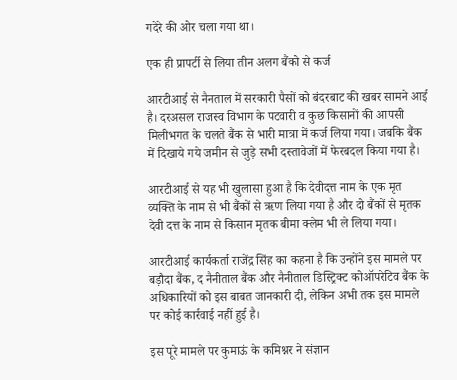गदेरे की ओर चला गया था।

एक ही प्रापर्टी से लिया तीन अलग बैंको से कर्ज

आरटीआई से नैनताल में सरकारी पैसों को बंदरबाट की खबर सामने आई है। दरअसल राजस्व विभाग के पटवारी व कुछ किसानों की आपसी मिलीभगत के चलते बैंक से भारी मात्रा में कर्ज लिया गया। जबकि बैंक में दिखाये गये जमीन से जुड़े सभी दस्तावेजों में फेरबदल किया गया है।

आरटीआई से यह भी खुलासा हुआ है कि देवीदत्त नाम के एक मृत व्यक्ति के नाम से भी बैंकों से ऋण लिया गया है और दो बैंकों से मृतक देवी दत्त के नाम से किसान मृतक बीमा क्लेम भी ले लिया गया।

आरटीआई कार्यकर्ता राजेंद्र सिंह का कहना है कि उन्होंने इस मामले पर बड़ौदा बैंक, द नैनीताल बैंक और नैनीताल डिस्ट्रिक्ट कोऑपरेटिव बैंक के अधिकारियों को इस बाबत जानकारी दी, लेकिन अभी तक इस मामले पर कोई कार्रवाई नहीं हुई है।

इस पूरे मामले पर कुमाऊं के कमिश्नर ने संज्ञान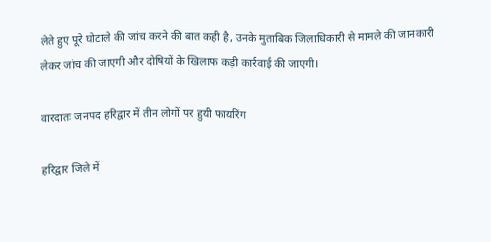लेते हुए पूरे घोटाले की जांच करने की बात कही है, उनके मुताबिक जिलाधिकारी से मामले की जानकारी लेकर जांच की जाएगी और दोषियों के खिलाफ कड़ी कार्रवाई की जाएगी।

वारदातः जनपद हरिद्वार में तीन लोगों पर हुयी फायरिंग

हरिद्वार जिले में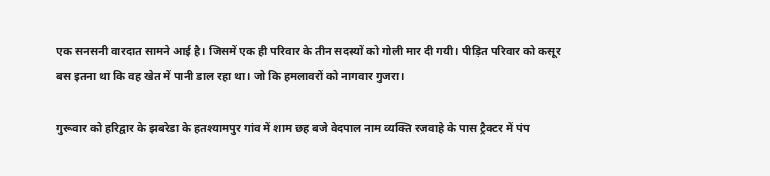एक सनसनी वारदात सामने आई है। जिसमें एक ही परिवार के तीन सदस्यों को गोली मार दी गयी। पीड़ित परिवार को कसूर बस इतना था कि वह खेत में पानी डाल रहा था। जो कि हमलावरों को नागवार गुजरा।

गुरूवार को हरिद्वार के झबरेडा के हतश्यामपुर गांव में शाम छह बजे वेदपाल नाम व्यक्ति रजवाहे के पास ट्रैक्टर में पंप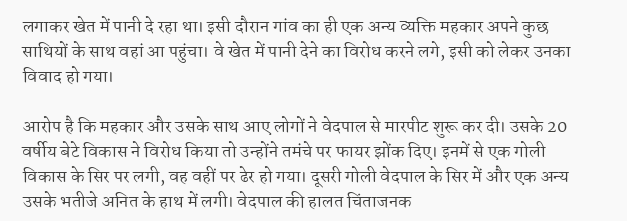लगाकर खेत में पानी दे रहा था। इसी दौरान गांव का ही एक अन्य व्यक्ति महकार अपने कुछ साथियों के साथ वहां आ पहुंचा। वे खेत में पानी देने का विरोध करने लगे, इसी को लेकर उनका विवाद हो गया।

आरोप है कि महकार और उसके साथ आए लोगों ने वेदपाल से मारपीट शुरू कर दी। उसके 20 वर्षीय बेटे विकास ने विरोध किया तो उन्होंने तमंचे पर फायर झोंक दिए। इनमें से एक गोली विकास के सिर पर लगी, वह वहीं पर ढेर हो गया। दूसरी गोली वेदपाल के सिर में और एक अन्य उसके भतीजे अनित के हाथ में लगी। वेदपाल की हालत चिंताजनक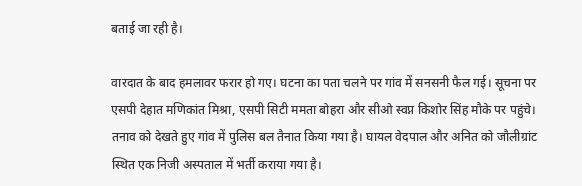बताई जा रही है।

वारदात के बाद हमलावर फरार हो गए। घटना का पता चलने पर गांव में सनसनी फैल गई। सूचना पर एसपी देहात मणिकांत मिश्रा, एसपी सिटी ममता बोहरा और सीओ स्वप्न किशोर सिंह मौके पर पहुंचे। तनाव को देखते हुए गांव में पुलिस बल तैनात किया गया है। घायल वेदपाल और अनित को जौलीग्रांट स्थित एक निजी अस्पताल में भर्ती कराया गया है।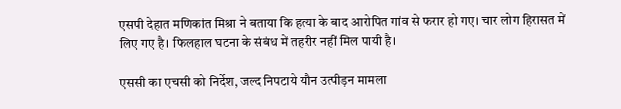एसपी देहात मणिकांत मिश्रा ने बताया कि हत्या के बाद आरोपित गांव से फरार हो गए। चार लोग हिरासत में लिए गए है। फिलहाल घटना के संबंध में तहरीर नहीं मिल पायी है।

एससी का एचसी को निर्देश, जल्द निपटाये यौन उत्पीड़न मामला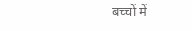बच्चों में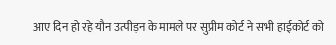आए दिन हो रहे यौन उत्पीड़न के मामले पर सुप्रीम कोर्ट ने सभी हाईकोर्ट को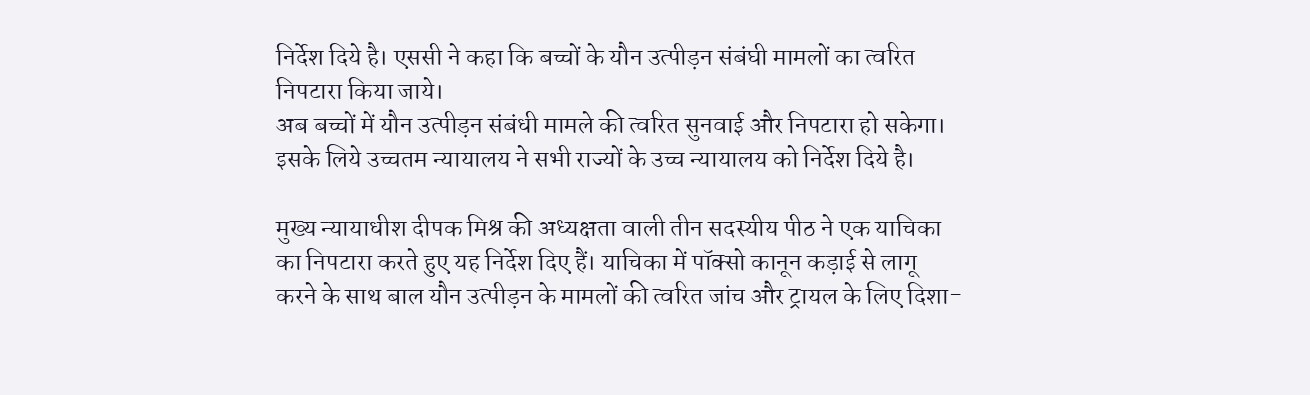निर्देश दिये है। एससी ने कहा कि बच्चों के यौन उत्पीड़न संबंघी मामलों का त्वरित निपटारा किया जाये।
अब बच्चों में यौन उत्पीड़न संबंधी मामले की त्वरित सुनवाई और निपटारा हो सकेगा। इसके लिये उच्चतम न्यायालय ने सभी राज्यों के उच्च न्यायालय को निर्देश दिये है।

मुख्य न्यायाधीश दीपक मिश्र की अध्यक्षता वाली तीन सदस्यीय पीठ ने एक याचिका का निपटारा करते हुए यह निर्देश दिए हैं। याचिका में पॉक्सो कानून कड़ाई से लागू करने के साथ बाल यौन उत्पीड़न के मामलों की त्वरित जांच और ट्रायल के लिए दिशा-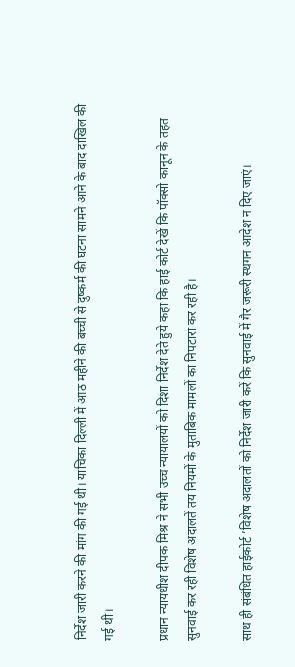निर्देश जारी करने की मांग की गई थी। याचिका दिल्ली में आठ महीने की बच्ची से दुष्कर्म की घटना सामने आने के बाद दाखिल की गई थी।

प्रधान न्यायधीश दीपक मिश्र ने सभी उच्च न्यायालयों को दिशा निर्देश देते हुये कहा कि हाई कोर्ट देखें कि पॉक्सो कानून के तहत सुनवाई कर रही विशेष अदालतें तय नियमों के मुताबिक मामलों का निपटारा कर रही है।

साथ ही संबंधित हाईकोर्ट ’विशेष अदालतों को निर्देश जारी करें कि सुनवाई में गैर जरूरी स्थगन आदेश न दिए जाएं।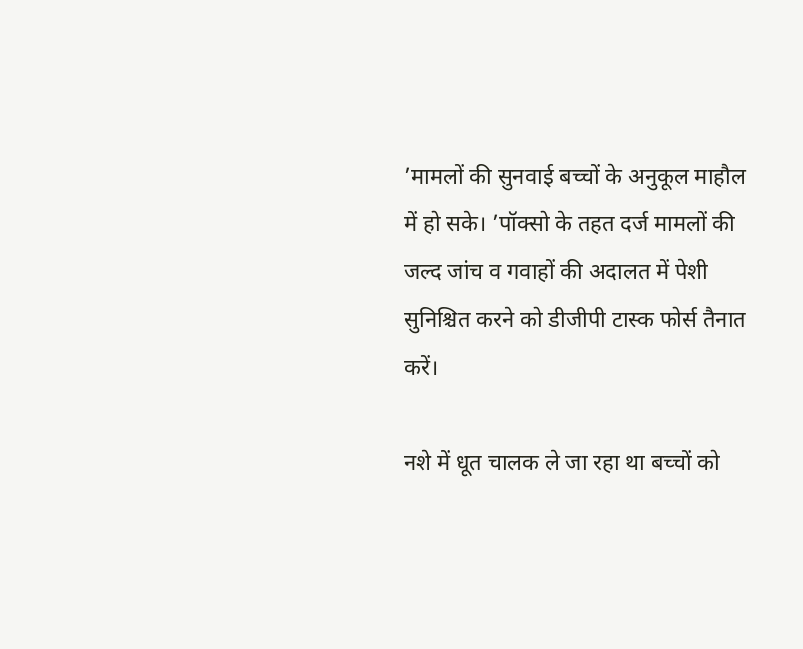’मामलों की सुनवाई बच्चों के अनुकूल माहौल में हो सके। ’पॉक्सो के तहत दर्ज मामलों की जल्द जांच व गवाहों की अदालत में पेशी सुनिश्चित करने को डीजीपी टास्क फोर्स तैनात करें।

नशे में धूत चालक ले जा रहा था बच्चों को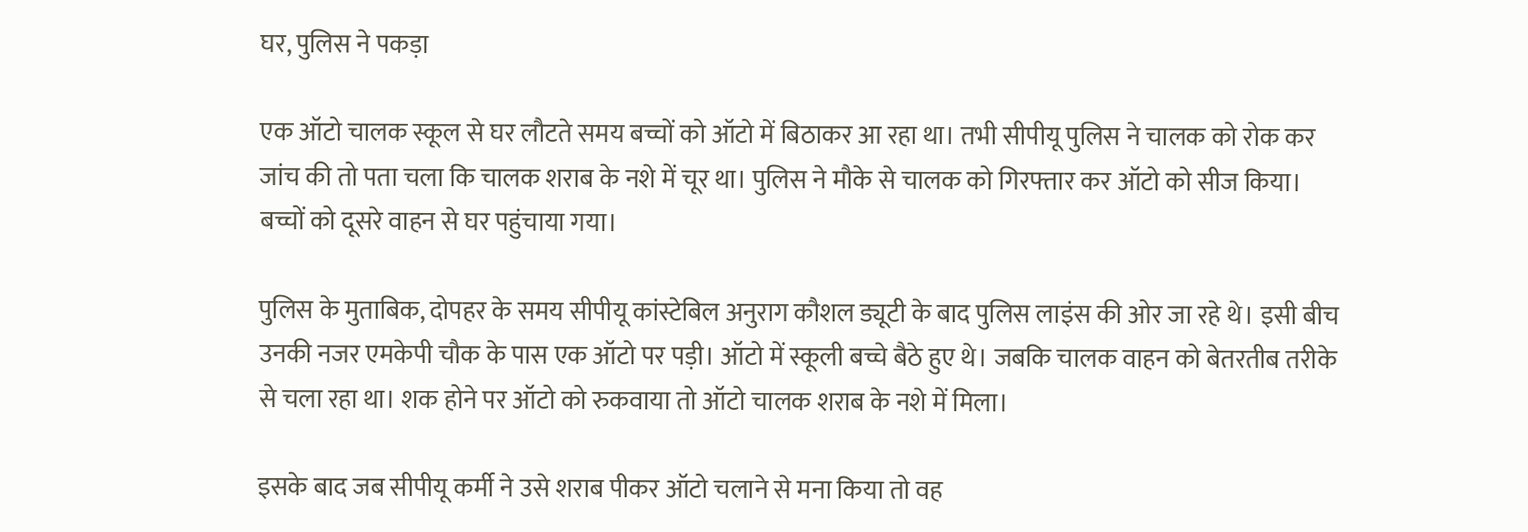घर, पुलिस ने पकड़ा

एक ऑटो चालक स्कूल से घर लौटते समय बच्चों को ऑटो में बिठाकर आ रहा था। तभी सीपीयू पुलिस ने चालक को रोक कर जांच की तो पता चला कि चालक शराब के नशे में चूर था। पुलिस ने मौके से चालक को गिरफ्तार कर ऑटो को सीज किया। बच्चों को दूसरे वाहन से घर पहुंचाया गया।

पुलिस के मुताबिक, दोपहर के समय सीपीयू कांस्टेबिल अनुराग कौशल ड्यूटी के बाद पुलिस लाइंस की ओर जा रहे थे। इसी बीच उनकी नजर एमकेपी चौक के पास एक ऑटो पर पड़ी। ऑटो में स्कूली बच्चे बैठे हुए थे। जबकि चालक वाहन को बेतरतीब तरीके से चला रहा था। शक होने पर ऑटो को रुकवाया तो ऑटो चालक शराब के नशे में मिला।

इसके बाद जब सीपीयू कर्मी ने उसे शराब पीकर ऑटो चलाने से मना किया तो वह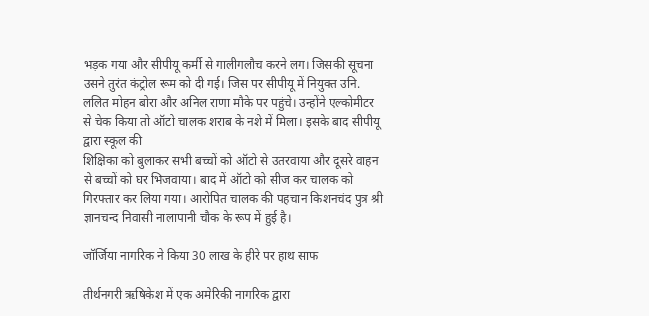भड़क गया और सीपीयू कर्मी से गालीगलौच करने लग। जिसकी सूचना उसने तुरंत कंट्रोल रूम को दी गई। जिस पर सीपीयू में नियुक्त उनि. ललित मोहन बोरा और अनिल राणा मौके पर पहुंचे। उन्होंने एल्कोमीटर से चेक किया तो ऑटो चालक शराब के नशे में मिला। इसके बाद सीपीयू द्वारा स्कूल की
शिक्षिका को बुलाकर सभी बच्चों को ऑटो से उतरवाया और दूसरे वाहन से बच्चों को घर भिजवाया। बाद में ऑटो को सीज कर चालक को गिरफ्तार कर लिया गया। आरोपित चालक की पहचान किशनचंद पुत्र श्री ज्ञानचन्द निवासी नालापानी चौक के रूप में हुई है।

जॉर्जिया नागरिक ने किया 30 लाख के हीरे पर हाथ साफ

तीर्थनगरी ऋषिकेश में एक अमेरिकी नागरिक द्वारा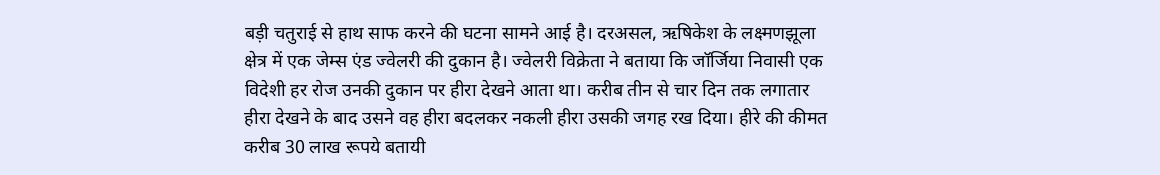बड़ी चतुराई से हाथ साफ करने की घटना सामने आई है। दरअसल, ऋषिकेश के लक्ष्मणझूला क्षेत्र में एक जेम्स एंड ज्वेलरी की दुकान है। ज्वेलरी विक्रेता ने बताया कि जॉर्जिया निवासी एक विदेशी हर रोज उनकी दुकान पर हीरा देखने आता था। करीब तीन से चार दिन तक लगातार हीरा देखने के बाद उसने वह हीरा बदलकर नकली हीरा उसकी जगह रख दिया। हीरे की कीमत करीब 30 लाख रूपये बतायी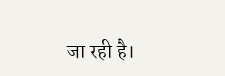जा रही है।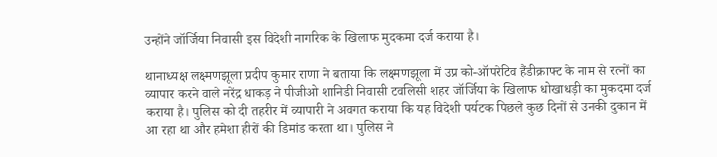उन्होंने जॉर्जिया निवासी इस विदेशी नागरिक के खिलाफ मुदकमा दर्ज कराया है।

थानाध्यक्ष लक्ष्मणझूला प्रदीप कुमार राणा ने बताया कि लक्ष्मणझूला में उप्र को-ऑपरेटिव हैंडीक्राफ्ट के नाम से रत्नों का व्यापार करने वाले नरेंद्र धाकड़ ने पीजीओ शानिडी निवासी टवलिसी शहर जॉर्जिया के खिलाफ धोखाधड़ी का मुकदमा दर्ज कराया है। पुलिस को दी तहरीर में व्यापारी ने अवगत कराया कि यह विदेशी पर्यटक पिछले कुछ दिनों से उनकी दुकान में आ रहा था और हमेशा हीरों की डिमांड करता था। पुलिस ने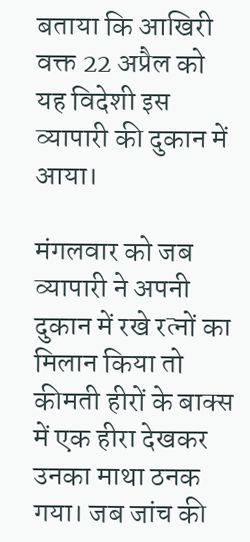बताया कि आखिरी वक्त 22 अप्रैल को यह विदेशी इस व्यापारी की दुकान में आया।

मंगलवार को जब व्यापारी ने अपनी दुकान में रखे रत्नों का मिलान किया तो कीमती हीरों के बाक्स में एक हीरा देखकर उनका माथा ठनक गया। जब जांच की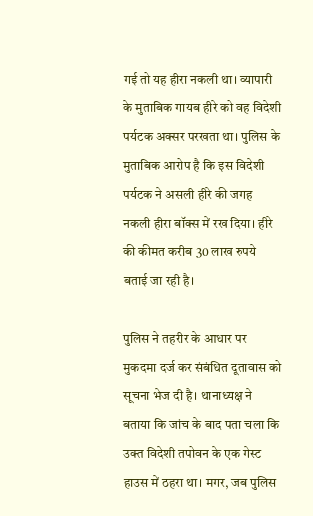गई तो यह हीरा नकली था। व्यापारी के मुताबिक गायब हीरे को वह विदेशी पर्यटक अक्सर परखता था। पुलिस के मुताबिक आरोप है कि इस विदेशी पर्यटक ने असली हीरे की जगह नकली हीरा बॉक्स में रख दिया। हीरे की कीमत करीब 30 लाख रुपये बताई जा रही है।

पुलिस ने तहरीर के आधार पर मुकदमा दर्ज कर संबंधित दूतावास को सूचना भेज दी है। थानाध्यक्ष ने बताया कि जांच के बाद पता चला कि उक्त विदेशी तपोवन के एक गेस्ट हाउस में ठहरा था। मगर, जब पुलिस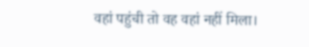वहां पहुंची तो वह वहां नहीं मिला।